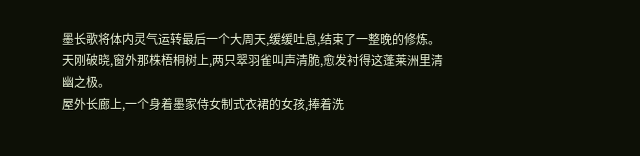墨长歌将体内灵气运转最后一个大周天,缓缓吐息,结束了一整晚的修炼。
天刚破晓,窗外那株梧桐树上,两只翠羽雀叫声清脆,愈发衬得这蓬莱洲里清幽之极。
屋外长廊上,一个身着墨家侍女制式衣裙的女孩,捧着洗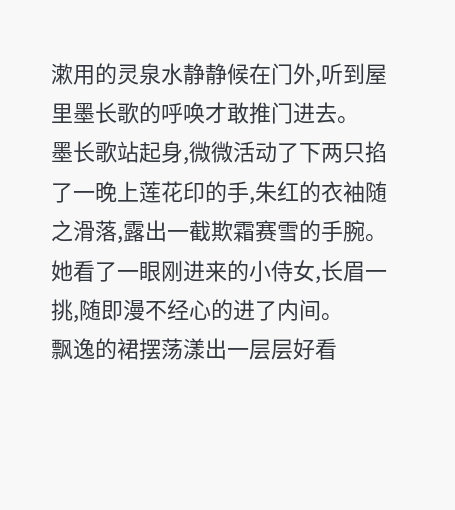漱用的灵泉水静静候在门外,听到屋里墨长歌的呼唤才敢推门进去。
墨长歌站起身,微微活动了下两只掐了一晚上莲花印的手,朱红的衣袖随之滑落,露出一截欺霜赛雪的手腕。
她看了一眼刚进来的小侍女,长眉一挑,随即漫不经心的进了内间。
飘逸的裙摆荡漾出一层层好看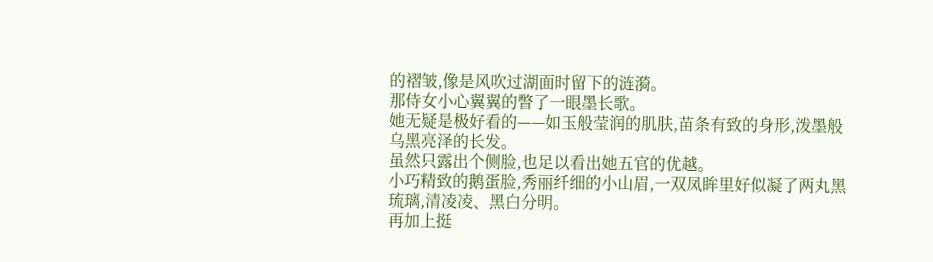的褶皱,像是风吹过湖面时留下的涟漪。
那侍女小心翼翼的瞥了一眼墨长歌。
她无疑是极好看的——如玉般莹润的肌肤,苗条有致的身形,泼墨般乌黑亮泽的长发。
虽然只露出个侧脸,也足以看出她五官的优越。
小巧精致的鹅蛋脸,秀丽纤细的小山眉,一双凤眸里好似凝了两丸黑琉璃,清凌凌、黑白分明。
再加上挺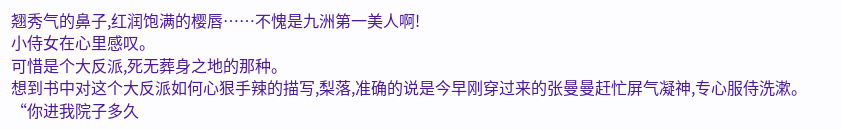翘秀气的鼻子,红润饱满的樱唇……不愧是九洲第一美人啊!
小侍女在心里感叹。
可惜是个大反派,死无葬身之地的那种。
想到书中对这个大反派如何心狠手辣的描写,梨落,准确的说是今早刚穿过来的张曼曼赶忙屏气凝神,专心服侍洗漱。
“你进我院子多久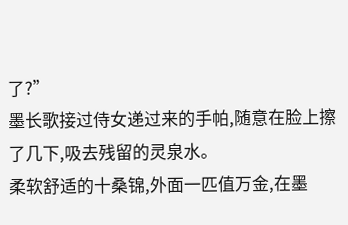了?”
墨长歌接过侍女递过来的手帕,随意在脸上擦了几下,吸去残留的灵泉水。
柔软舒适的十桑锦,外面一匹值万金,在墨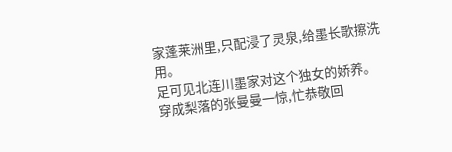家蓬莱洲里,只配浸了灵泉,给墨长歌擦洗用。
足可见北连川墨家对这个独女的娇养。
穿成梨落的张曼曼一惊,忙恭敬回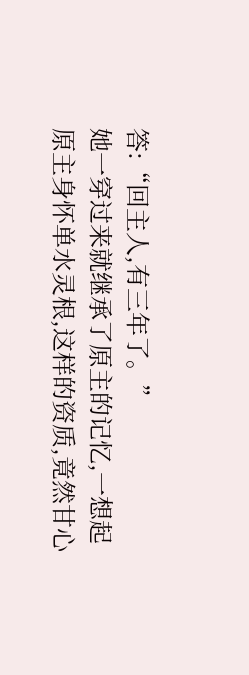答:“回主人,有三年了。”
她一穿过来就继承了原主的记忆,一想起原主身怀单水灵根,这样的资质,竟然甘心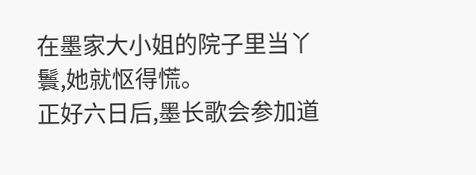在墨家大小姐的院子里当丫鬟,她就怄得慌。
正好六日后,墨长歌会参加道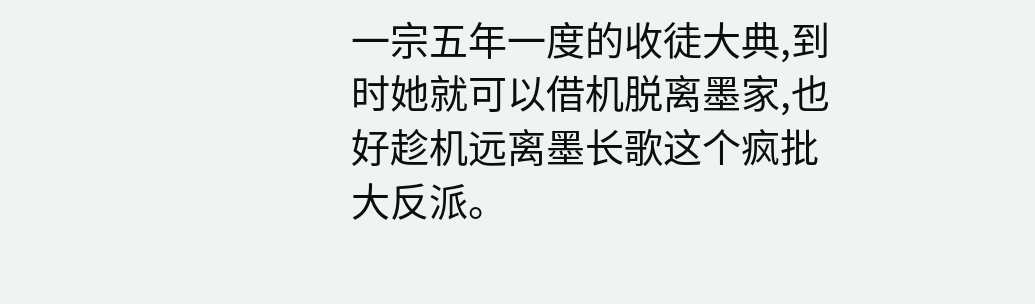一宗五年一度的收徒大典,到时她就可以借机脱离墨家,也好趁机远离墨长歌这个疯批大反派。